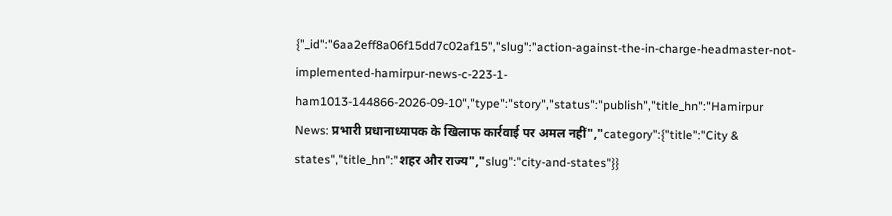{"_id":"6aa2eff8a06f15dd7c02af15","slug":"action-against-the-in-charge-headmaster-not-implemented-hamirpur-news-c-223-1-ham1013-144866-2026-09-10","type":"story","status":"publish","title_hn":"Hamirpur News: प्रभारी प्रधानाध्यापक के खिलाफ कार्रवाई पर अमल नहीं","category":{"title":"City & states","title_hn":"शहर और राज्य","slug":"city-and-states"}}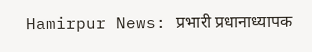Hamirpur News: प्रभारी प्रधानाध्यापक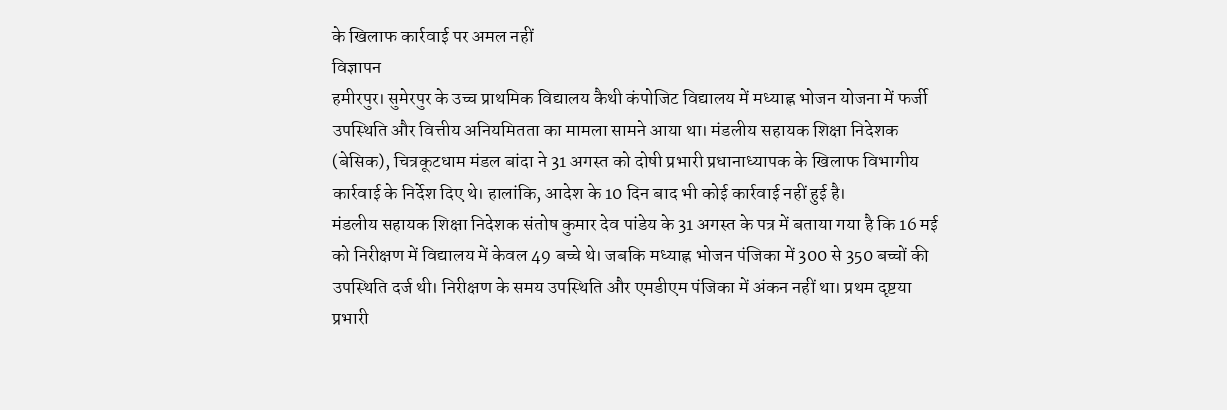के खिलाफ कार्रवाई पर अमल नहीं
विज्ञापन
हमीरपुर। सुमेरपुर के उच्च प्राथमिक विद्यालय कैथी कंपोजिट विद्यालय में मध्याह्न भोजन योजना में फर्जी उपस्थिति और वित्तीय अनियमितता का मामला सामने आया था। मंडलीय सहायक शिक्षा निदेशक (बेसिक), चित्रकूटधाम मंडल बांदा ने 31 अगस्त को दोषी प्रभारी प्रधानाध्यापक के खिलाफ विभागीय कार्रवाई के निर्देश दिए थे। हालांकि, आदेश के 10 दिन बाद भी कोई कार्रवाई नहीं हुई है।
मंडलीय सहायक शिक्षा निदेशक संतोष कुमार देव पांडेय के 31 अगस्त के पत्र में बताया गया है कि 16 मई को निरीक्षण में विद्यालय में केवल 49 बच्चे थे। जबकि मध्याह्न भोजन पंजिका में 300 से 350 बच्चों की उपस्थिति दर्ज थी। निरीक्षण के समय उपस्थिति और एमडीएम पंजिका में अंकन नहीं था। प्रथम दृष्टया प्रभारी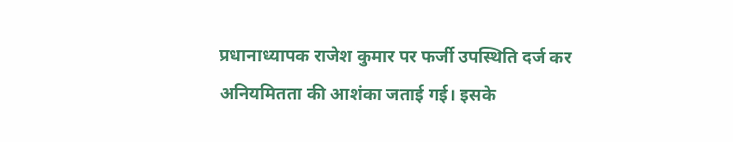प्रधानाध्यापक राजेश कुमार पर फर्जी उपस्थिति दर्ज कर अनियमितता की आशंका जताई गई। इसके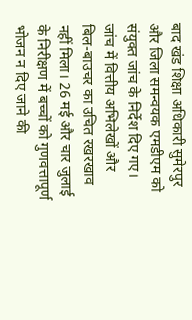बाद खंड शिक्षा अधिकारी सुमेरपुर और जिला समन्वयक एमडीएम को संयुक्त जांच के निर्देश दिए गए।
जांच में वित्तीय अभिलेखों और बिल-बाउचर का उचित रखरखाव नहीं मिला। 26 मई और चार जुलाई के निरीक्षण में बच्चों को गुणवत्तापूर्ण भोजन न दिए जाने की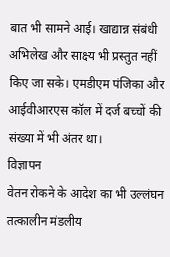बात भी सामने आई। खाद्यान्न संबंधी अभिलेख और साक्ष्य भी प्रस्तुत नहीं किए जा सके। एमडीएम पंजिका और आईवीआरएस कॉल में दर्ज बच्चों की संख्या में भी अंतर था।
विज्ञापन
वेतन रोकने के आदेश का भी उल्लंघन
तत्कालीन मंडलीय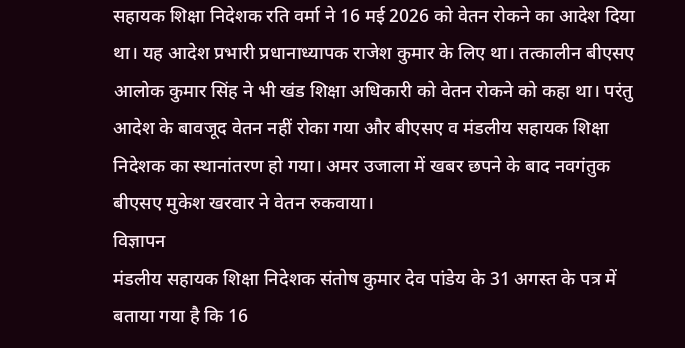सहायक शिक्षा निदेशक रति वर्मा ने 16 मई 2026 को वेतन रोकने का आदेश दिया था। यह आदेश प्रभारी प्रधानाध्यापक राजेश कुमार के लिए था। तत्कालीन बीएसए आलोक कुमार सिंह ने भी खंड शिक्षा अधिकारी को वेतन रोकने को कहा था। परंतु आदेश के बावजूद वेतन नहीं रोका गया और बीएसए व मंडलीय सहायक शिक्षा निदेशक का स्थानांतरण हो गया। अमर उजाला में खबर छपने के बाद नवगंतुक बीएसए मुकेश खरवार ने वेतन रुकवाया।
विज्ञापन
मंडलीय सहायक शिक्षा निदेशक संतोष कुमार देव पांडेय के 31 अगस्त के पत्र में बताया गया है कि 16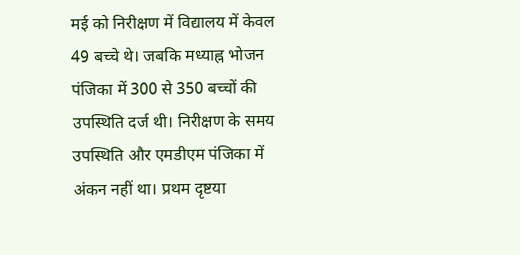मई को निरीक्षण में विद्यालय में केवल 49 बच्चे थे। जबकि मध्याह्न भोजन पंजिका में 300 से 350 बच्चों की उपस्थिति दर्ज थी। निरीक्षण के समय उपस्थिति और एमडीएम पंजिका में अंकन नहीं था। प्रथम दृष्टया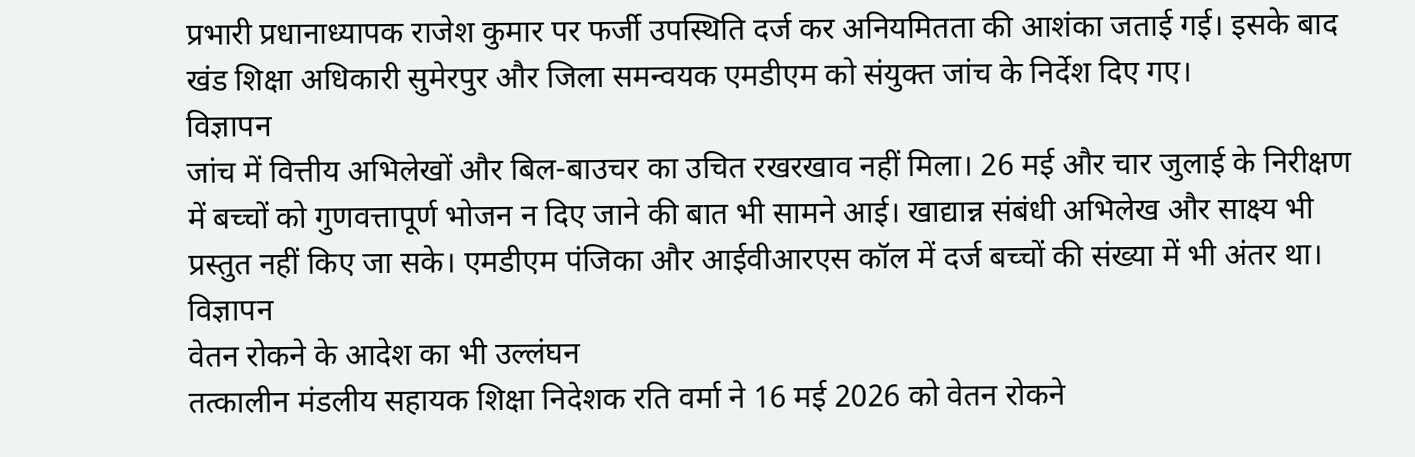प्रभारी प्रधानाध्यापक राजेश कुमार पर फर्जी उपस्थिति दर्ज कर अनियमितता की आशंका जताई गई। इसके बाद खंड शिक्षा अधिकारी सुमेरपुर और जिला समन्वयक एमडीएम को संयुक्त जांच के निर्देश दिए गए।
विज्ञापन
जांच में वित्तीय अभिलेखों और बिल-बाउचर का उचित रखरखाव नहीं मिला। 26 मई और चार जुलाई के निरीक्षण में बच्चों को गुणवत्तापूर्ण भोजन न दिए जाने की बात भी सामने आई। खाद्यान्न संबंधी अभिलेख और साक्ष्य भी प्रस्तुत नहीं किए जा सके। एमडीएम पंजिका और आईवीआरएस कॉल में दर्ज बच्चों की संख्या में भी अंतर था।
विज्ञापन
वेतन रोकने के आदेश का भी उल्लंघन
तत्कालीन मंडलीय सहायक शिक्षा निदेशक रति वर्मा ने 16 मई 2026 को वेतन रोकने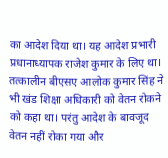का आदेश दिया था। यह आदेश प्रभारी प्रधानाध्यापक राजेश कुमार के लिए था। तत्कालीन बीएसए आलोक कुमार सिंह ने भी खंड शिक्षा अधिकारी को वेतन रोकने को कहा था। परंतु आदेश के बावजूद वेतन नहीं रोका गया और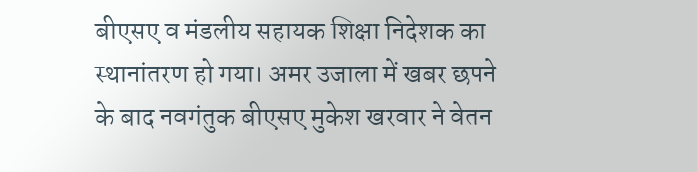बीएसए व मंडलीय सहायक शिक्षा निदेशक का स्थानांतरण हो गया। अमर उजाला में खबर छपने के बाद नवगंतुक बीएसए मुकेश खरवार ने वेतन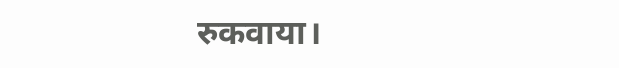रुकवाया।